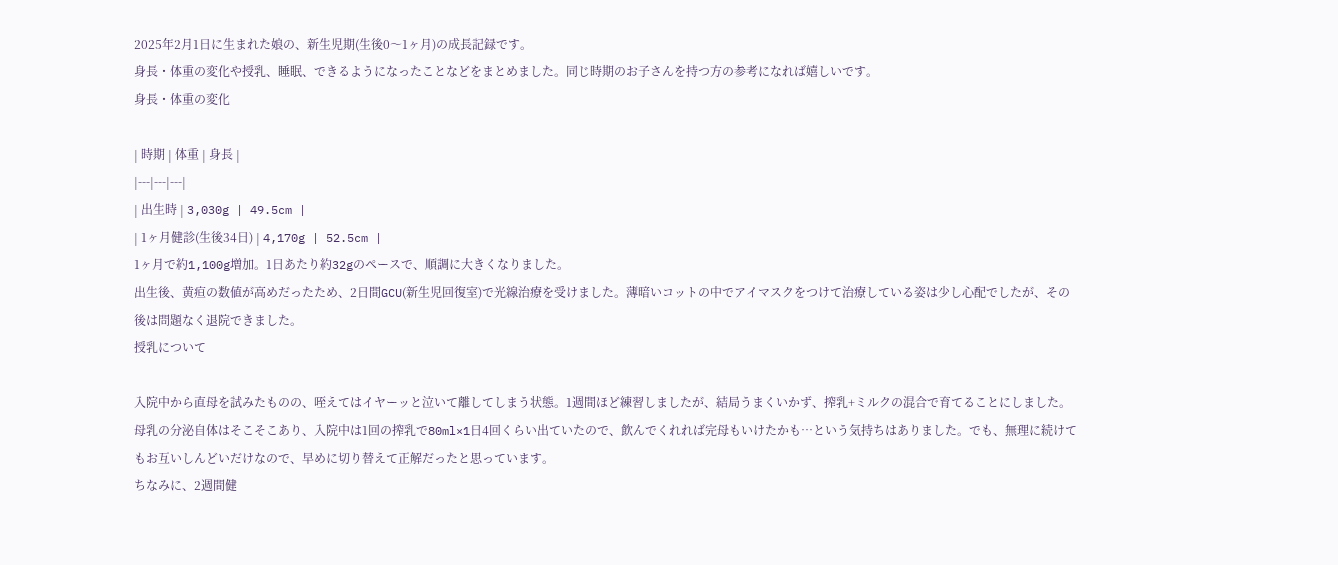2025年2月1日に生まれた娘の、新生児期(生後0〜1ヶ月)の成長記録です。
身長・体重の変化や授乳、睡眠、できるようになったことなどをまとめました。同じ時期のお子さんを持つ方の参考になれば嬉しいです。
身長・体重の変化

| 時期 | 体重 | 身長 |
|---|---|---|
| 出生時 | 3,030g | 49.5cm |
| 1ヶ月健診(生後34日) | 4,170g | 52.5cm |
1ヶ月で約1,100g増加。1日あたり約32gのペースで、順調に大きくなりました。
出生後、黄疸の数値が高めだったため、2日間GCU(新生児回復室)で光線治療を受けました。薄暗いコットの中でアイマスクをつけて治療している姿は少し心配でしたが、その後は問題なく退院できました。
授乳について

入院中から直母を試みたものの、咥えてはイヤーッと泣いて離してしまう状態。1週間ほど練習しましたが、結局うまくいかず、搾乳+ミルクの混合で育てることにしました。
母乳の分泌自体はそこそこあり、入院中は1回の搾乳で80ml×1日4回くらい出ていたので、飲んでくれれば完母もいけたかも…という気持ちはありました。でも、無理に続けてもお互いしんどいだけなので、早めに切り替えて正解だったと思っています。
ちなみに、2週間健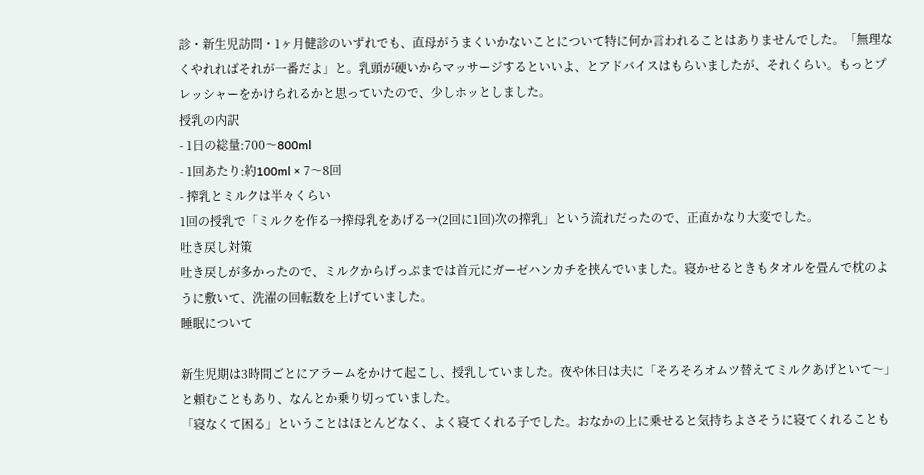診・新生児訪問・1ヶ月健診のいずれでも、直母がうまくいかないことについて特に何か言われることはありませんでした。「無理なくやれればそれが一番だよ」と。乳頭が硬いからマッサージするといいよ、とアドバイスはもらいましたが、それくらい。もっとプレッシャーをかけられるかと思っていたので、少しホッとしました。
授乳の内訳
- 1日の総量:700〜800ml
- 1回あたり:約100ml × 7〜8回
- 搾乳とミルクは半々くらい
1回の授乳で「ミルクを作る→搾母乳をあげる→(2回に1回)次の搾乳」という流れだったので、正直かなり大変でした。
吐き戻し対策
吐き戻しが多かったので、ミルクからげっぷまでは首元にガーゼハンカチを挟んでいました。寝かせるときもタオルを畳んで枕のように敷いて、洗濯の回転数を上げていました。
睡眠について

新生児期は3時間ごとにアラームをかけて起こし、授乳していました。夜や休日は夫に「そろそろオムツ替えてミルクあげといて〜」と頼むこともあり、なんとか乗り切っていました。
「寝なくて困る」ということはほとんどなく、よく寝てくれる子でした。おなかの上に乗せると気持ちよさそうに寝てくれることも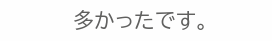多かったです。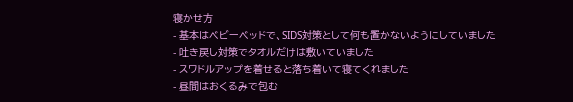寝かせ方
- 基本はベビーベッドで、SIDS対策として何も置かないようにしていました
- 吐き戻し対策でタオルだけは敷いていました
- スワドルアップを着せると落ち着いて寝てくれました
- 昼間はおくるみで包む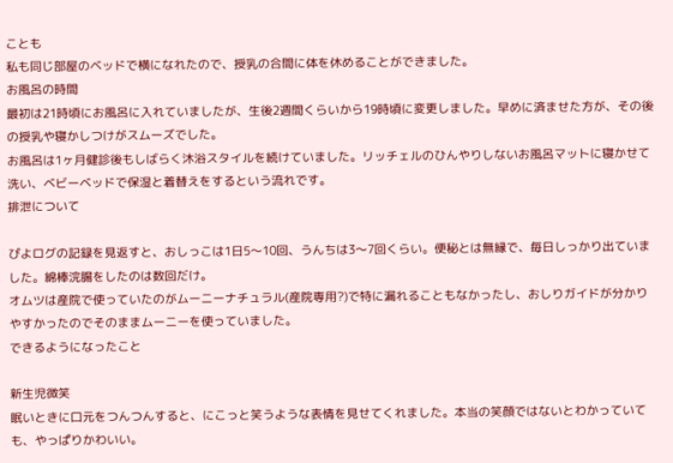ことも
私も同じ部屋のベッドで横になれたので、授乳の合間に体を休めることができました。
お風呂の時間
最初は21時頃にお風呂に入れていましたが、生後2週間くらいから19時頃に変更しました。早めに済ませた方が、その後の授乳や寝かしつけがスムーズでした。
お風呂は1ヶ月健診後もしばらく沐浴スタイルを続けていました。リッチェルのひんやりしないお風呂マットに寝かせて洗い、ベビーベッドで保湿と着替えをするという流れです。
排泄について

ぴよログの記録を見返すと、おしっこは1日5〜10回、うんちは3〜7回くらい。便秘とは無縁で、毎日しっかり出ていました。綿棒浣腸をしたのは数回だけ。
オムツは産院で使っていたのがムーニーナチュラル(産院専用?)で特に漏れることもなかったし、おしりガイドが分かりやすかったのでそのままムーニーを使っていました。
できるようになったこと

新生児微笑
眠いときに口元をつんつんすると、にこっと笑うような表情を見せてくれました。本当の笑顔ではないとわかっていても、やっぱりかわいい。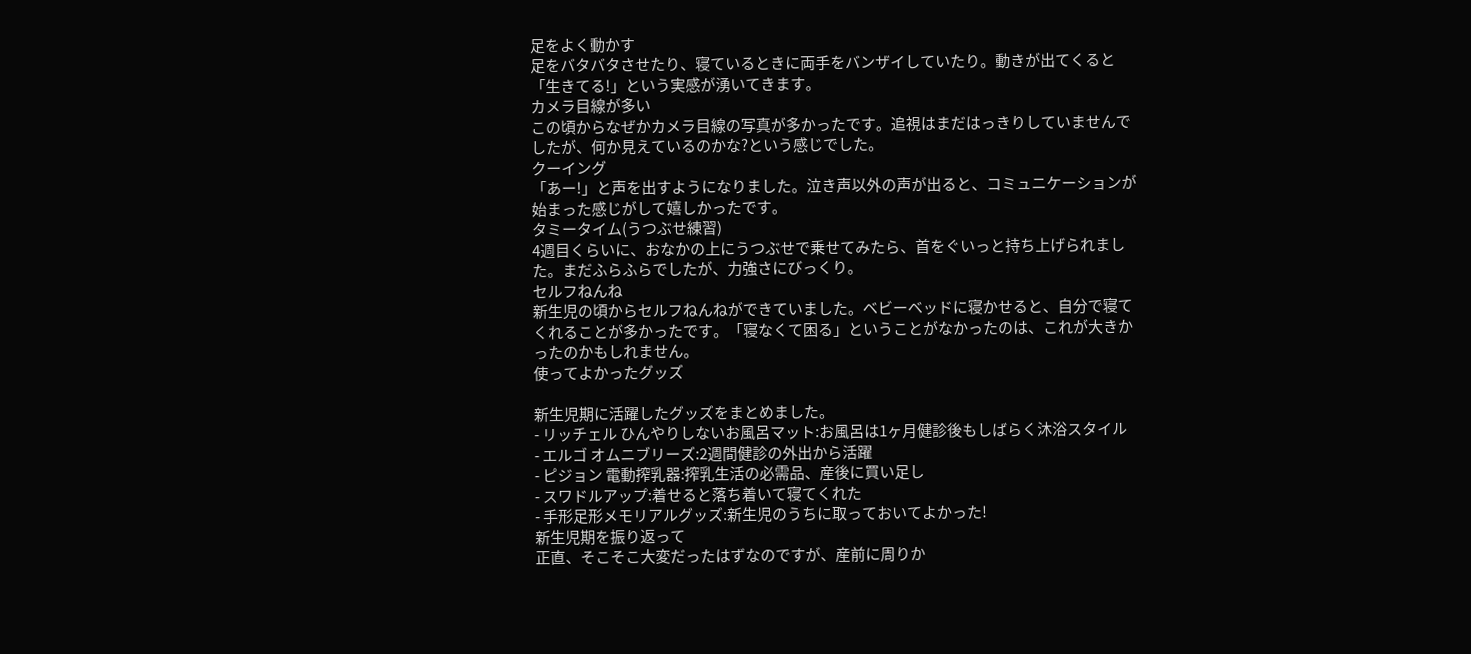足をよく動かす
足をバタバタさせたり、寝ているときに両手をバンザイしていたり。動きが出てくると「生きてる!」という実感が湧いてきます。
カメラ目線が多い
この頃からなぜかカメラ目線の写真が多かったです。追視はまだはっきりしていませんでしたが、何か見えているのかな?という感じでした。
クーイング
「あー!」と声を出すようになりました。泣き声以外の声が出ると、コミュニケーションが始まった感じがして嬉しかったです。
タミータイム(うつぶせ練習)
4週目くらいに、おなかの上にうつぶせで乗せてみたら、首をぐいっと持ち上げられました。まだふらふらでしたが、力強さにびっくり。
セルフねんね
新生児の頃からセルフねんねができていました。ベビーベッドに寝かせると、自分で寝てくれることが多かったです。「寝なくて困る」ということがなかったのは、これが大きかったのかもしれません。
使ってよかったグッズ

新生児期に活躍したグッズをまとめました。
- リッチェル ひんやりしないお風呂マット:お風呂は1ヶ月健診後もしばらく沐浴スタイル
- エルゴ オムニブリーズ:2週間健診の外出から活躍
- ピジョン 電動搾乳器:搾乳生活の必需品、産後に買い足し
- スワドルアップ:着せると落ち着いて寝てくれた
- 手形足形メモリアルグッズ:新生児のうちに取っておいてよかった!
新生児期を振り返って
正直、そこそこ大変だったはずなのですが、産前に周りか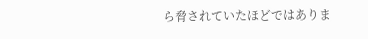ら脅されていたほどではありま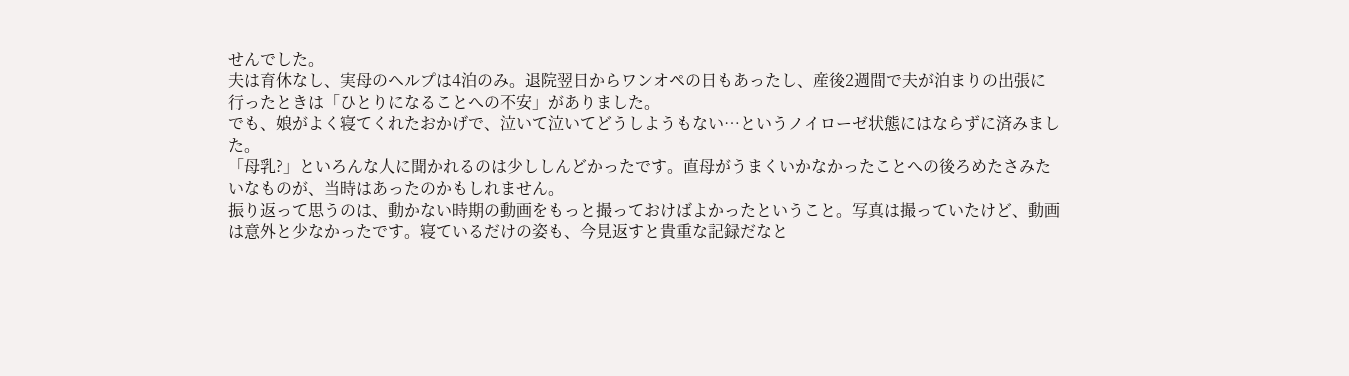せんでした。
夫は育休なし、実母のヘルプは4泊のみ。退院翌日からワンオペの日もあったし、産後2週間で夫が泊まりの出張に行ったときは「ひとりになることへの不安」がありました。
でも、娘がよく寝てくれたおかげで、泣いて泣いてどうしようもない…というノイローゼ状態にはならずに済みました。
「母乳?」といろんな人に聞かれるのは少ししんどかったです。直母がうまくいかなかったことへの後ろめたさみたいなものが、当時はあったのかもしれません。
振り返って思うのは、動かない時期の動画をもっと撮っておけばよかったということ。写真は撮っていたけど、動画は意外と少なかったです。寝ているだけの姿も、今見返すと貴重な記録だなと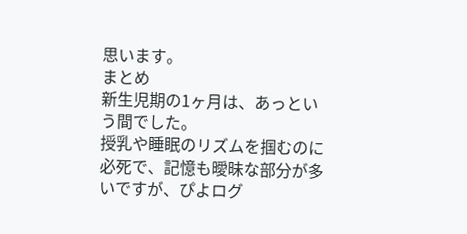思います。
まとめ
新生児期の1ヶ月は、あっという間でした。
授乳や睡眠のリズムを掴むのに必死で、記憶も曖昧な部分が多いですが、ぴよログ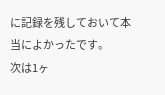に記録を残しておいて本当によかったです。
次は1ヶ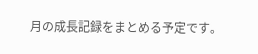月の成長記録をまとめる予定です。